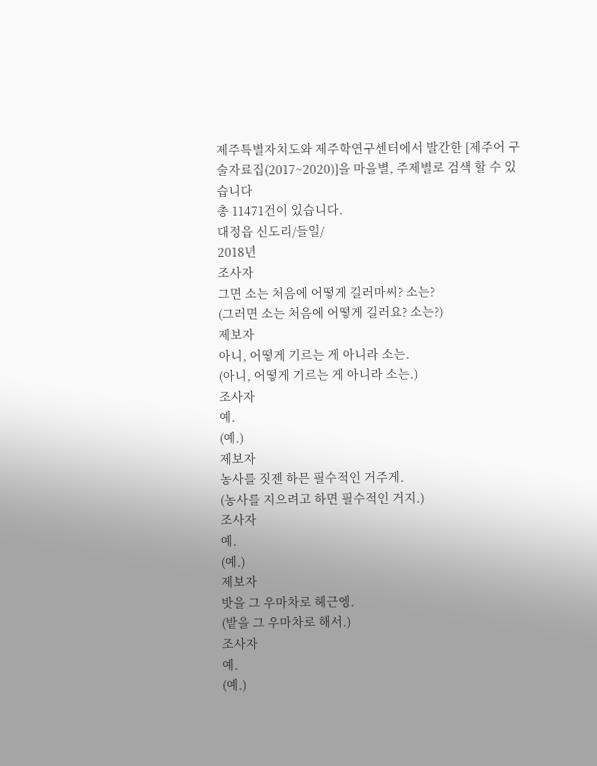제주특별자치도와 제주학연구센터에서 발간한 [제주어 구술자료집(2017~2020)]을 마을별, 주제별로 검색 할 수 있습니다
총 11471건이 있습니다.
대정읍 신도리/들일/
2018년
조사자
그면 소는 처음에 어떻게 길러마씨? 소는?
(그러면 소는 처음에 어떻게 길러요? 소는?)
제보자
아니, 어떻게 기르는 게 아니라 소는.
(아니, 어떻게 기르는 게 아니라 소는.)
조사자
예.
(예.)
제보자
농사를 짓젠 하믄 필수적인 거주게.
(농사를 지으려고 하면 필수적인 거지.)
조사자
예.
(예.)
제보자
밧을 그 우마차로 헤근엥.
(밭을 그 우마차로 해서.)
조사자
예.
(예.)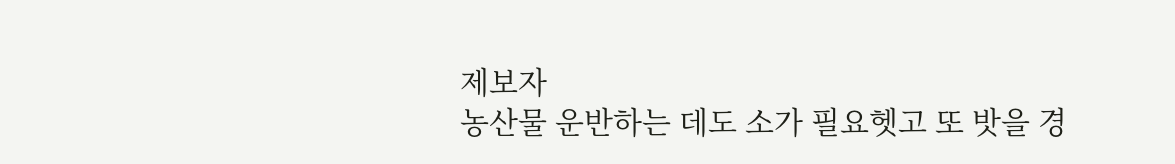제보자
농산물 운반하는 데도 소가 필요헷고 또 밧을 경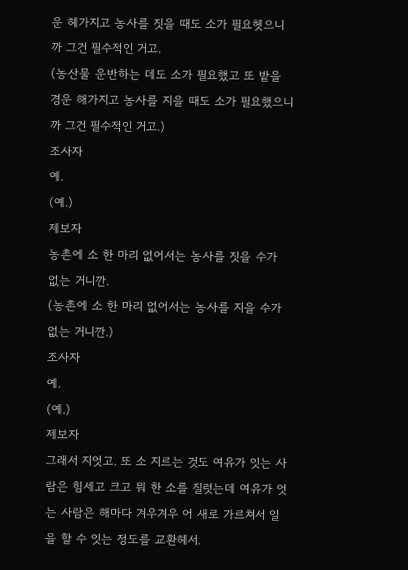운 헤가지고 농사를 짓을 때도 소가 필요헷으니까 그건 필수적인 거고.
(농산물 운반하는 데도 소가 필요했고 또 밭을 경운 해가지고 농사를 지을 때도 소가 필요했으니까 그건 필수적인 거고.)
조사자
예.
(예.)
제보자
농촌에 소 한 마리 없어서는 농사를 짓을 수가 없는 거니깐.
(농촌에 소 한 마리 없어서는 농사를 지을 수가 없는 거니깐.)
조사자
예.
(예.)
제보자
그래서 지엇고. 또 소 지르는 것도 여유가 잇는 사람은 힘세고 크고 뭐 한 소를 질럿는데 여유가 엇는 사람은 해마다 겨우겨우 어 새로 가르쳐서 일을 할 수 잇는 정도를 교환헤서.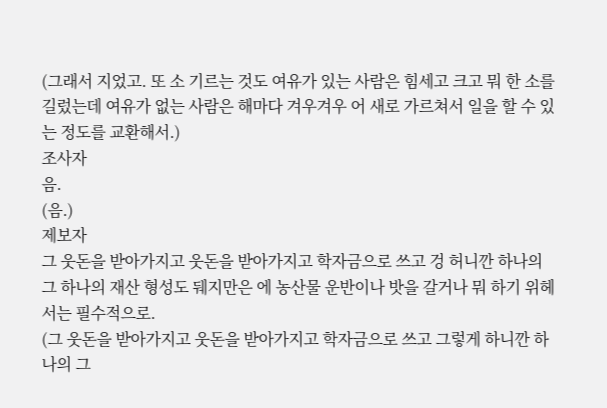(그래서 지었고. 또 소 기르는 것도 여유가 있는 사람은 힘세고 크고 뭐 한 소를 길렀는데 여유가 없는 사람은 해마다 겨우겨우 어 새로 가르쳐서 일을 할 수 있는 정도를 교환해서.)
조사자
음.
(음.)
제보자
그 웃돈을 받아가지고 웃돈을 받아가지고 학자금으로 쓰고 겅 허니깐 하나의 그 하나의 재산 형성도 뒈지만은 에 농산물 운반이나 밧을 갈거나 뭐 하기 위헤서는 필수적으로.
(그 웃돈을 받아가지고 웃돈을 받아가지고 학자금으로 쓰고 그렇게 하니깐 하나의 그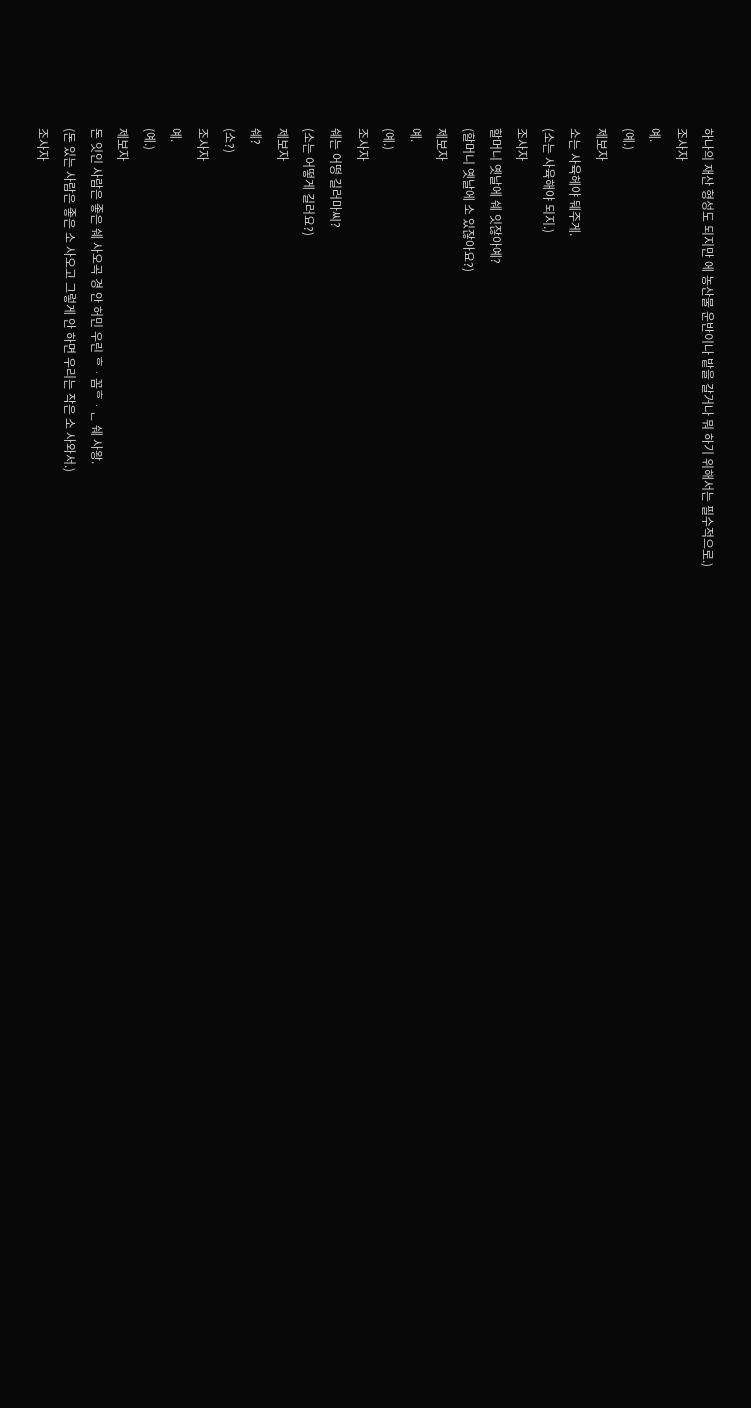하나의 재산 형성도 되지만 에 농산물 운반이나 밭을 갈거나 뭐 하기 위해서는 필수적으로.)
조사자
예.
(예.)
제보자
소는 사육헤야 뒈주게.
(소는 사육해야 되지.)
조사자
할머니 옛날에 쉐 잇잖아예?
(할머니 옛날에 소 있잖아요?)
제보자
예.
(예.)
조사자
쉐는 어떵 길러마씨?
(소는 어떻게 길러요?)
제보자
쉐?
(소?)
조사자
예.
(예.)
제보자
돈 잇인 사람은 좋은 쉐 사오곡 경 안 허민 우린 ᄒᆞ꼼ᄒᆞᆫ 쉐 사왕.
(돈 있는 사람은 좋은 소 사오고 그렇게 안 하면 우리는 작은 소 사와서.)
조사자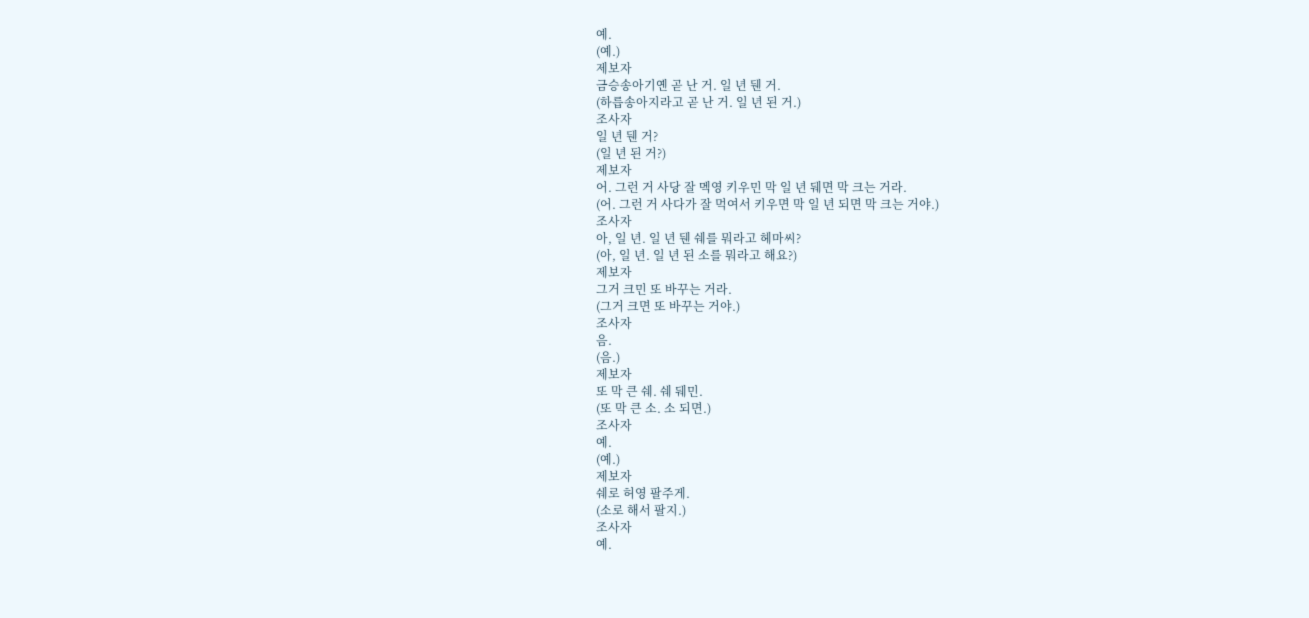예.
(예.)
제보자
금승송아기옌 곧 난 거. 일 년 뒌 거.
(하릅송아지라고 곧 난 거. 일 년 된 거.)
조사자
일 년 뒌 거?
(일 년 된 거?)
제보자
어. 그런 거 사당 잘 멕영 키우민 막 일 년 뒈면 막 크는 거라.
(어. 그런 거 사다가 잘 먹여서 키우면 막 일 년 되면 막 크는 거야.)
조사자
아, 일 년. 일 년 뒌 쉐를 뭐라고 헤마씨?
(아, 일 년. 일 년 된 소를 뭐라고 해요?)
제보자
그거 크민 또 바꾸는 거라.
(그거 크면 또 바꾸는 거야.)
조사자
음.
(음.)
제보자
또 막 큰 쉐. 쉐 뒈민.
(또 막 큰 소. 소 되면.)
조사자
예.
(예.)
제보자
쉐로 허영 팔주게.
(소로 해서 팔지.)
조사자
예.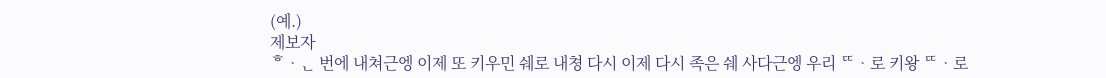(예.)
제보자
ᄒᆞᆫ 번에 내쳐근엥 이제 또 키우민 쉐로 내쳥 다시 이제 다시 족은 쉐 사다근엥 우리 ᄄᆞ로 키왕 ᄄᆞ로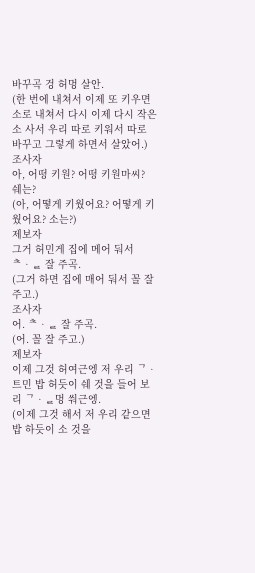바꾸곡 겅 허멍 살안.
(한 번에 내쳐서 이제 또 키우면 소로 내쳐서 다시 이제 다시 작은 소 사서 우리 따로 키워서 따로 바꾸고 그렇게 하면서 살았어.)
조사자
아, 어떵 키원? 어떵 키원마씨? 쉐는?
(아, 어떻게 키웠어요? 어떻게 키웠어요? 소는?)
제보자
그거 허민게 집에 메어 둬서 ᄎᆞᆯ 잘 주곡.
(그거 하면 집에 매어 둬서 꼴 잘 주고.)
조사자
어. ᄎᆞᆯ 잘 주곡.
(어. 꼴 잘 주고.)
제보자
이제 그것 허여근엥 저 우리 ᄀᆞ트민 밥 허듯이 쉐 것을 들어 보리 ᄀᆞᆯ멍 쒀근엥.
(이제 그것 해서 저 우리 같으면 밥 하듯이 소 것을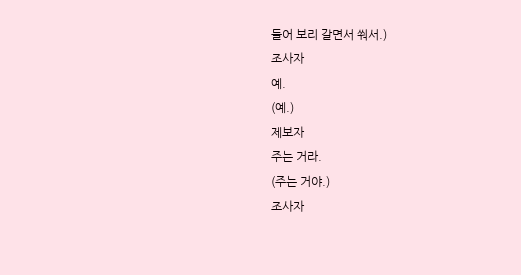들어 보리 갈면서 쒀서.)
조사자
예.
(예.)
제보자
주는 거라.
(주는 거야.)
조사자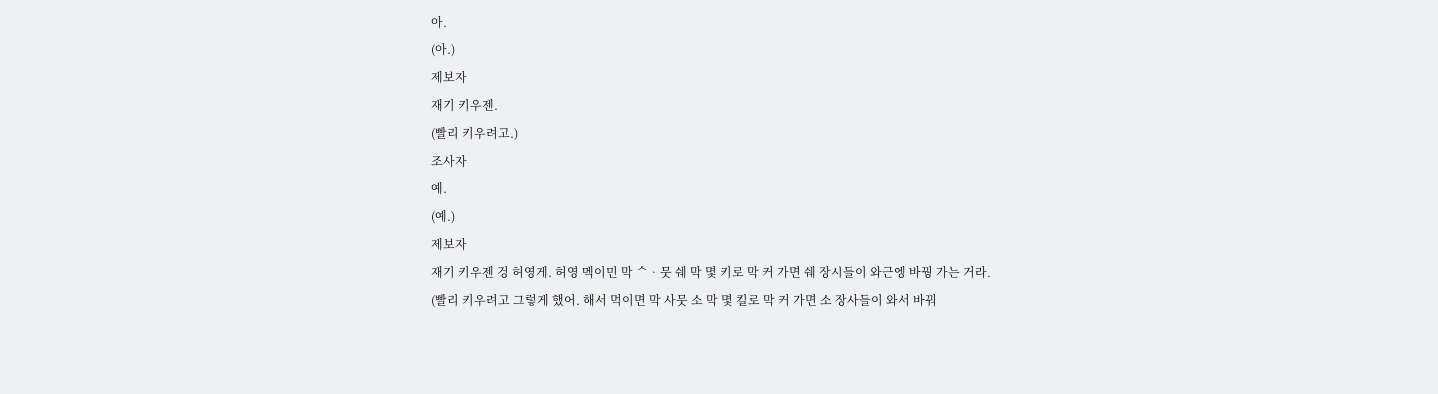아.
(아.)
제보자
재기 키우젠.
(빨리 키우려고.)
조사자
예.
(예.)
제보자
재기 키우젠 겅 허영게. 허영 멕이민 막 ᄉᆞ뭇 쉐 막 몇 키로 막 커 가면 쉐 장시들이 와근엥 바꿩 가는 거라.
(빨리 키우려고 그렇게 했어. 해서 먹이면 막 사뭇 소 막 몇 킬로 막 커 가면 소 장사들이 와서 바꿔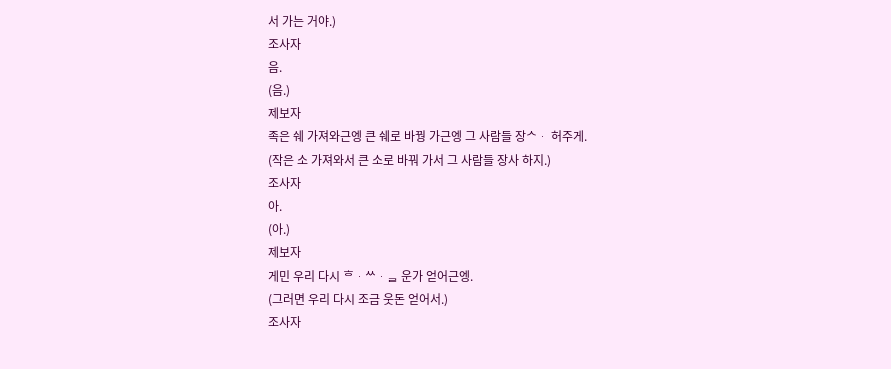서 가는 거야.)
조사자
음.
(음.)
제보자
족은 쉐 가져와근엥 큰 쉐로 바꿩 가근엥 그 사람들 장ᄉᆞ 허주게.
(작은 소 가져와서 큰 소로 바꿔 가서 그 사람들 장사 하지.)
조사자
아.
(아.)
제보자
게민 우리 다시 ᄒᆞᄊᆞᆯ 운가 얻어근엥.
(그러면 우리 다시 조금 웃돈 얻어서.)
조사자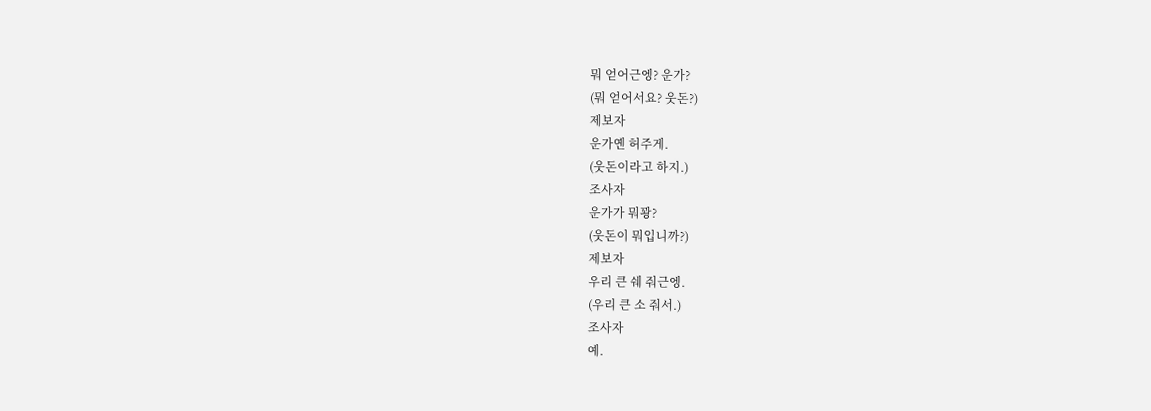뭐 얻어근엥? 운가?
(뭐 얻어서요? 웃돈?)
제보자
운가옌 허주게.
(웃돈이라고 하지.)
조사자
운가가 뭐꽝?
(웃돈이 뭐입니까?)
제보자
우리 큰 쉐 줘근엥.
(우리 큰 소 줘서.)
조사자
예.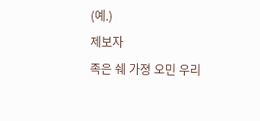(예.)
제보자
족은 쉐 가졍 오민 우리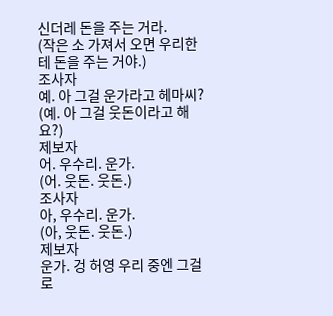신더레 돈을 주는 거라.
(작은 소 가져서 오면 우리한테 돈을 주는 거야.)
조사자
예. 아 그걸 운가라고 헤마씨?
(예. 아 그걸 웃돈이라고 해요?)
제보자
어. 우수리. 운가.
(어. 웃돈. 웃돈.)
조사자
아, 우수리. 운가.
(아, 웃돈. 웃돈.)
제보자
운가. 겅 허영 우리 중엔 그걸로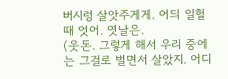버시렁 살앗주게게. 어듸 일헐 때 엇어. 엿날은.
(웃돈. 그렇게 해서 우리 중에는 그걸로 벌면서 살았지. 어디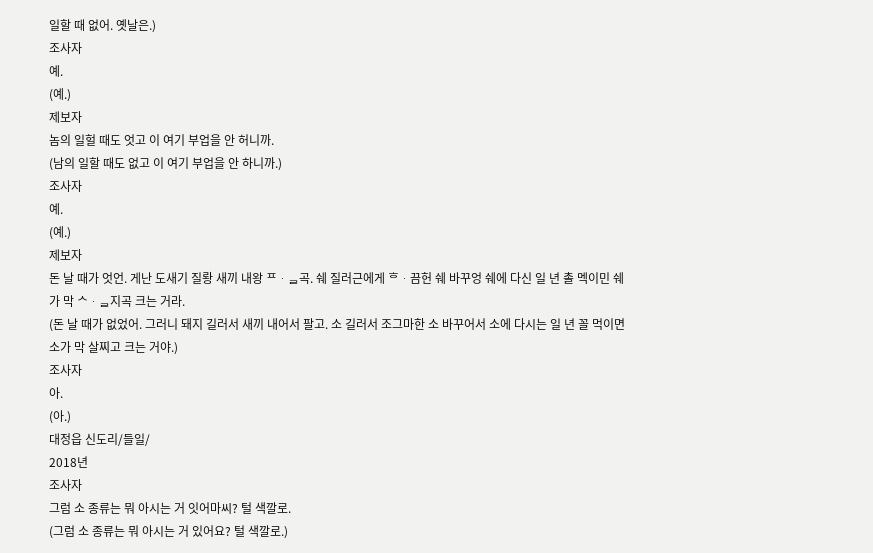일할 때 없어. 옛날은.)
조사자
예.
(예.)
제보자
놈의 일헐 때도 엇고 이 여기 부업을 안 허니까.
(남의 일할 때도 없고 이 여기 부업을 안 하니까.)
조사자
예.
(예.)
제보자
돈 날 때가 엇언. 게난 도새기 질뢍 새끼 내왕 ᄑᆞᆯ곡. 쉐 질러근에게 ᄒᆞ끔헌 쉐 바꾸엉 쉐에 다신 일 년 촐 멕이민 쉐가 막 ᄉᆞᆯ지곡 크는 거라.
(돈 날 때가 없었어. 그러니 돼지 길러서 새끼 내어서 팔고. 소 길러서 조그마한 소 바꾸어서 소에 다시는 일 년 꼴 먹이면 소가 막 살찌고 크는 거야.)
조사자
아.
(아.)
대정읍 신도리/들일/
2018년
조사자
그럼 소 종류는 뭐 아시는 거 잇어마씨? 털 색깔로.
(그럼 소 종류는 뭐 아시는 거 있어요? 털 색깔로.)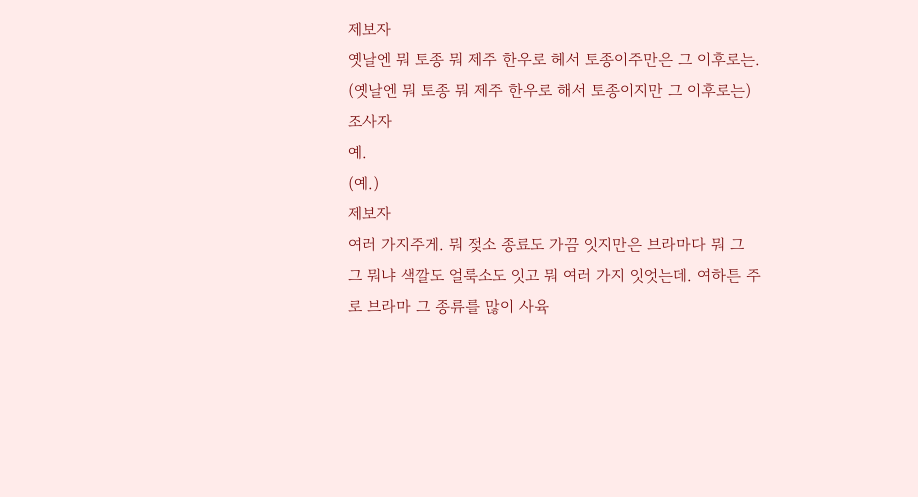제보자
옛날엔 뭐 토종 뭐 제주 한우로 헤서 토종이주만은 그 이후로는.
(옛날엔 뭐 토종 뭐 제주 한우로 해서 토종이지만 그 이후로는)
조사자
예.
(예.)
제보자
여러 가지주게. 뭐 젖소 종료도 가끔 잇지만은 브라마다 뭐 그 그 뭐냐 색깔도 얼룩소도 잇고 뭐 여러 가지 잇엇는데. 여하튼 주로 브라마 그 종류를 많이 사육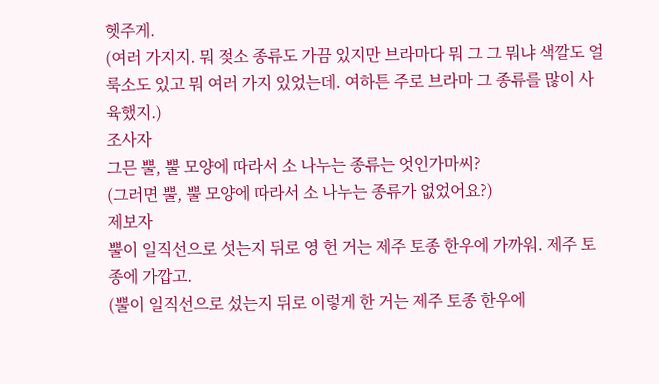헷주게.
(여러 가지지. 뭐 젖소 종류도 가끔 있지만 브라마다 뭐 그 그 뭐냐 색깔도 얼룩소도 있고 뭐 여러 가지 있었는데. 여하튼 주로 브라마 그 종류를 많이 사육했지.)
조사자
그믄 뿔, 뿔 모양에 따라서 소 나누는 종류는 엇인가마씨?
(그러면 뿔, 뿔 모양에 따라서 소 나누는 종류가 없었어요?)
제보자
뿔이 일직선으로 섯는지 뒤로 영 헌 거는 제주 토종 한우에 가까워. 제주 토종에 가깝고.
(뿔이 일직선으로 섰는지 뒤로 이렇게 한 거는 제주 토종 한우에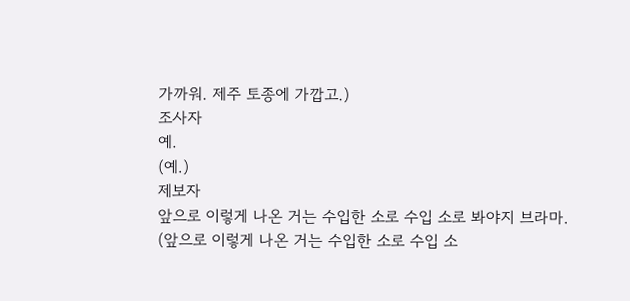가까워. 제주 토종에 가깝고.)
조사자
예.
(예.)
제보자
앞으로 이렇게 나온 거는 수입한 소로 수입 소로 봐야지 브라마.
(앞으로 이렇게 나온 거는 수입한 소로 수입 소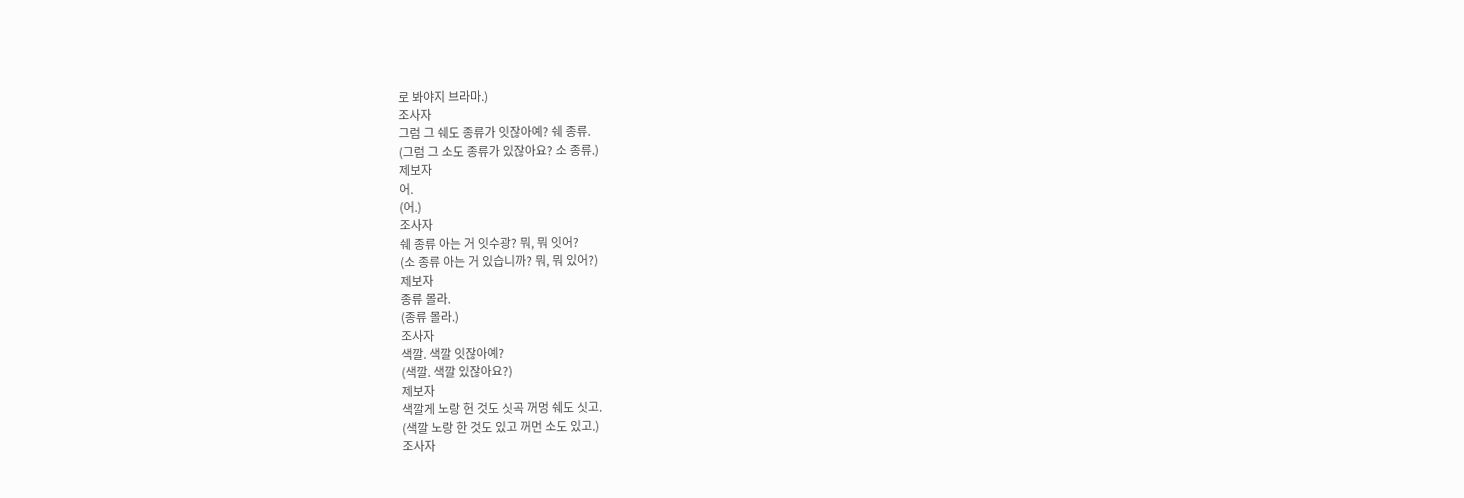로 봐야지 브라마.)
조사자
그럼 그 쉐도 종류가 잇잖아예? 쉐 종류.
(그럼 그 소도 종류가 있잖아요? 소 종류.)
제보자
어.
(어.)
조사자
쉐 종류 아는 거 잇수광? 뭐, 뭐 잇어?
(소 종류 아는 거 있습니까? 뭐, 뭐 있어?)
제보자
종류 몰라.
(종류 몰라.)
조사자
색깔. 색깔 잇잖아예?
(색깔. 색깔 있잖아요?)
제보자
색깔게 노랑 헌 것도 싯곡 꺼멍 쉐도 싯고.
(색깔 노랑 한 것도 있고 꺼먼 소도 있고.)
조사자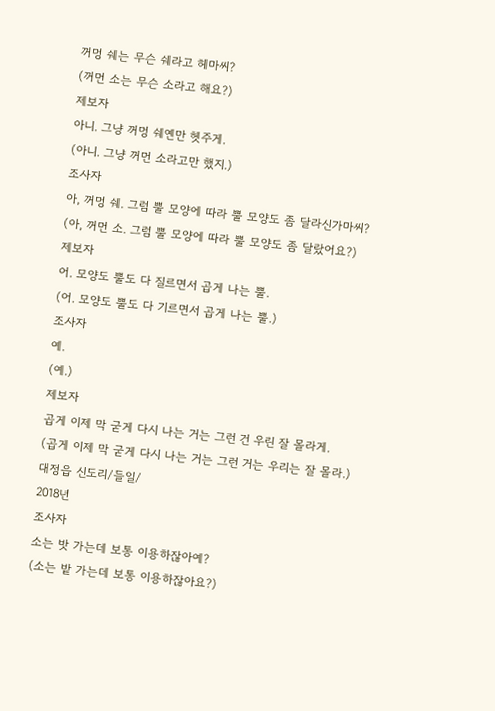꺼멍 쉐는 무슨 쉐라고 헤마씨?
(꺼먼 소는 무슨 소라고 해요?)
제보자
아니. 그냥 꺼멍 쉐옌만 헷주게.
(아니. 그냥 꺼먼 소라고만 했지.)
조사자
아, 꺼멍 쉐. 그럼 뿔 모양에 따라 뿔 모양도 좀 달라신가마씨?
(아, 꺼먼 소. 그럼 뿔 모양에 따라 뿔 모양도 좀 달랐어요?)
제보자
어. 모양도 뿔도 다 질르면서 곱게 나는 뿔.
(어. 모양도 뿔도 다 기르면서 곱게 나는 뿔.)
조사자
예.
(예.)
제보자
곱게 이제 막 굳게 다시 나는 거는 그런 건 우린 잘 몰라게.
(곱게 이제 막 굳게 다시 나는 거는 그런 거는 우리는 잘 몰라.)
대정읍 신도리/들일/
2018년
조사자
소는 밧 가는데 보통 이용하잖아예?
(소는 밭 가는데 보통 이용하잖아요?)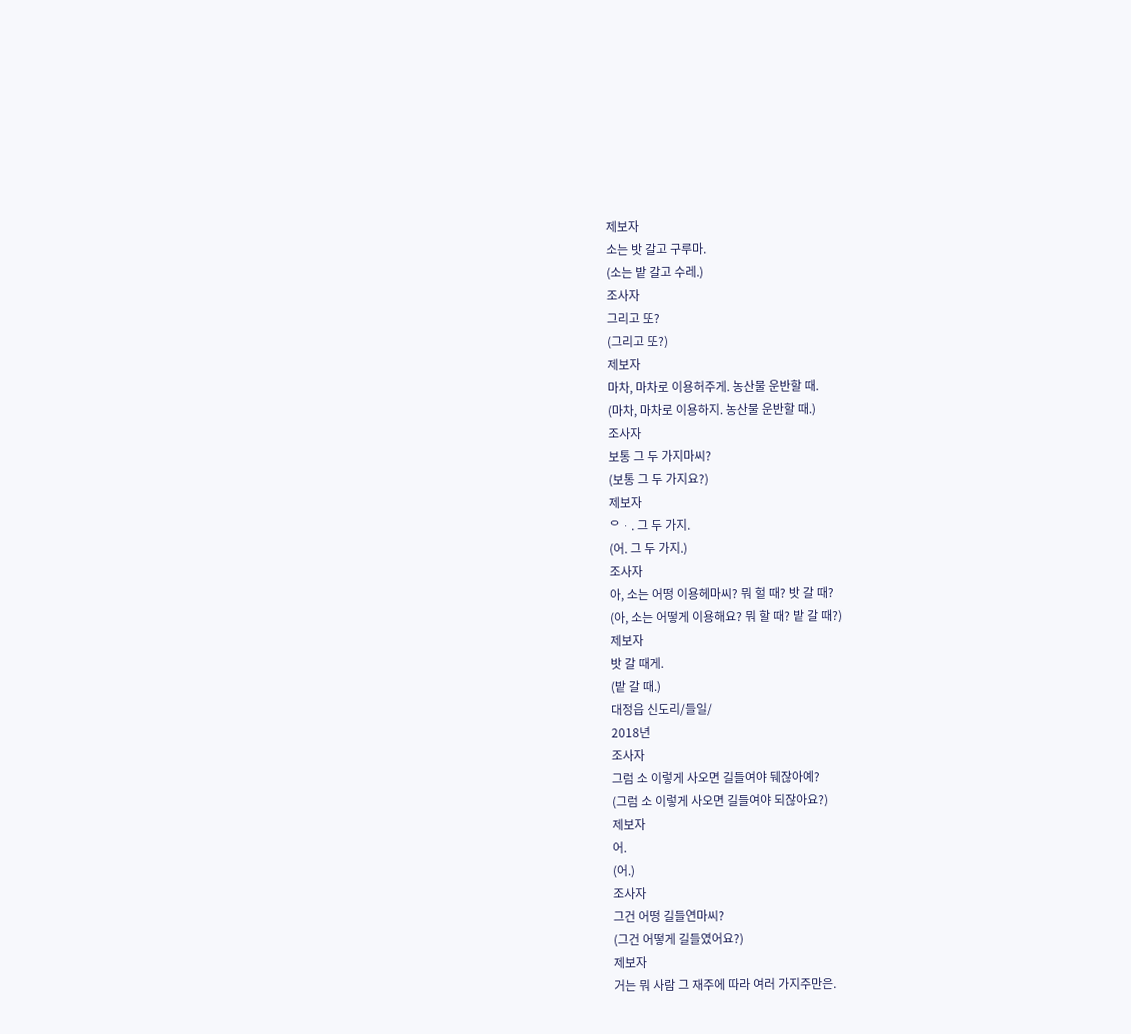제보자
소는 밧 갈고 구루마.
(소는 밭 갈고 수레.)
조사자
그리고 또?
(그리고 또?)
제보자
마차, 마차로 이용허주게. 농산물 운반할 때.
(마차, 마차로 이용하지. 농산물 운반할 때.)
조사자
보통 그 두 가지마씨?
(보통 그 두 가지요?)
제보자
ᄋᆞ. 그 두 가지.
(어. 그 두 가지.)
조사자
아, 소는 어떵 이용헤마씨? 뭐 헐 때? 밧 갈 때?
(아, 소는 어떻게 이용해요? 뭐 할 때? 밭 갈 때?)
제보자
밧 갈 때게.
(밭 갈 때.)
대정읍 신도리/들일/
2018년
조사자
그럼 소 이렇게 사오면 길들여야 뒈잖아예?
(그럼 소 이렇게 사오면 길들여야 되잖아요?)
제보자
어.
(어.)
조사자
그건 어떵 길들연마씨?
(그건 어떻게 길들였어요?)
제보자
거는 뭐 사람 그 재주에 따라 여러 가지주만은.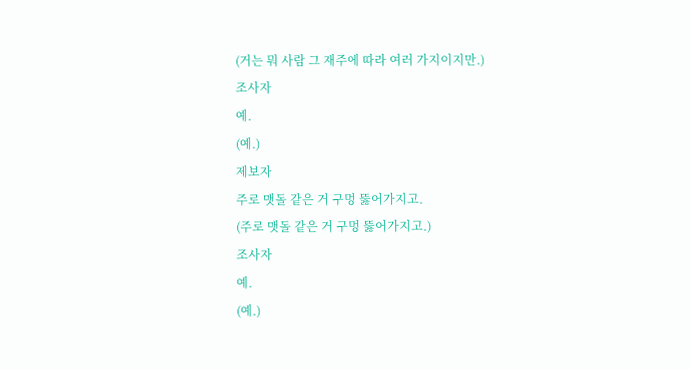(거는 뭐 사람 그 재주에 따라 여러 가지이지만.)
조사자
예.
(예.)
제보자
주로 맷돌 같은 거 구멍 뚫어가지고.
(주로 맷돌 같은 거 구멍 뚫어가지고.)
조사자
예.
(예.)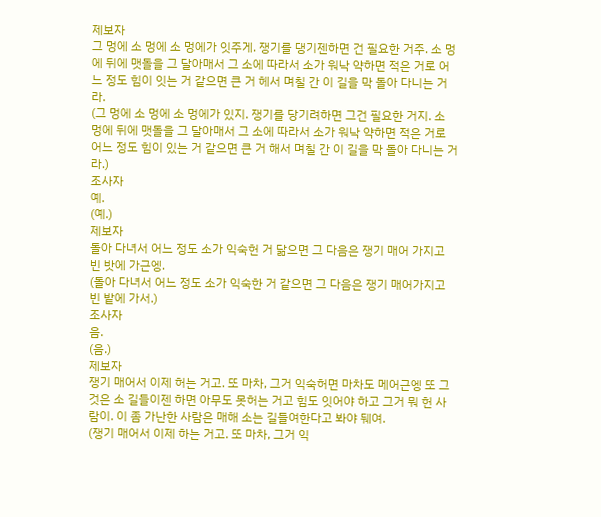제보자
그 멍에 소 멍에 소 멍에가 잇주게. 쟁기를 댕기젠하면 건 필요한 거주. 소 멍에 뒤에 맷돌을 그 달아매서 그 소에 따라서 소가 워낙 약하면 적은 거로 어느 정도 힘이 잇는 거 같으면 큰 거 헤서 며칠 간 이 길을 막 돌아 다니는 거라.
(그 멍에 소 멍에 소 멍에가 있지. 쟁기를 당기려하면 그건 필요한 거지. 소 멍에 뒤에 맷돌을 그 달아매서 그 소에 따라서 소가 워낙 약하면 적은 거로 어느 정도 힘이 있는 거 같으면 큰 거 해서 며칠 간 이 길을 막 돌아 다니는 거라.)
조사자
예.
(예.)
제보자
돌아 다녀서 어느 정도 소가 익숙헌 거 닮으면 그 다음은 쟁기 매어 가지고 빈 밧에 가근엥.
(돌아 다녀서 어느 정도 소가 익숙한 거 같으면 그 다음은 쟁기 매어가지고 빈 밭에 가서.)
조사자
음.
(음.)
제보자
쟁기 매어서 이제 허는 거고. 또 마차, 그거 익숙허면 마차도 메어근엥 또 그것은 소 길들이젠 하면 아무도 못허는 거고 힘도 잇어야 하고 그거 뭐 헌 사람이. 이 좀 가난한 사람은 매해 소는 길들여한다고 봐야 뒈여.
(쟁기 매어서 이제 하는 거고. 또 마차, 그거 익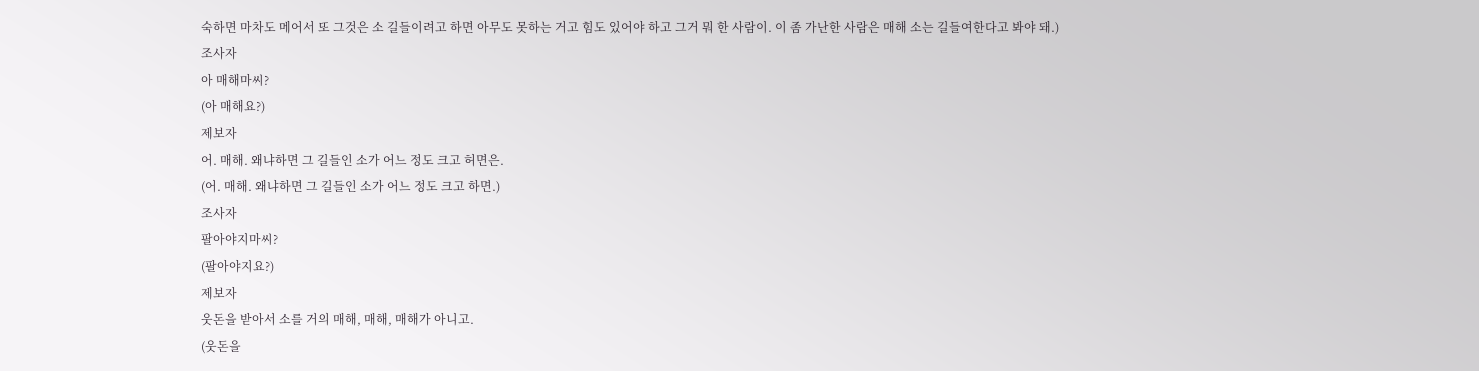숙하면 마차도 메어서 또 그것은 소 길들이려고 하면 아무도 못하는 거고 힘도 있어야 하고 그거 뭐 한 사람이. 이 좀 가난한 사람은 매해 소는 길들여한다고 봐야 돼.)
조사자
아 매해마씨?
(아 매해요?)
제보자
어. 매해. 왜냐하면 그 길들인 소가 어느 정도 크고 허면은.
(어. 매해. 왜냐하면 그 길들인 소가 어느 정도 크고 하면.)
조사자
팔아야지마씨?
(팔아야지요?)
제보자
웃돈을 받아서 소를 거의 매해, 매해, 매해가 아니고.
(웃돈을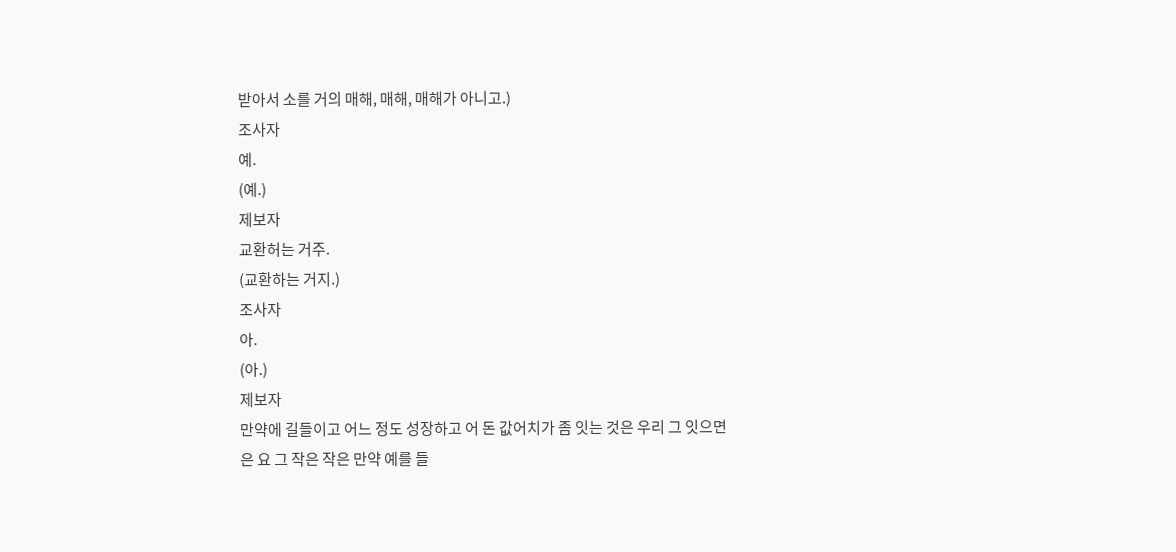받아서 소를 거의 매해, 매해, 매해가 아니고.)
조사자
예.
(예.)
제보자
교환허는 거주.
(교환하는 거지.)
조사자
아.
(아.)
제보자
만약에 길들이고 어느 정도 성장하고 어 돈 값어치가 좀 잇는 것은 우리 그 잇으면은 요 그 작은 작은 만약 예를 들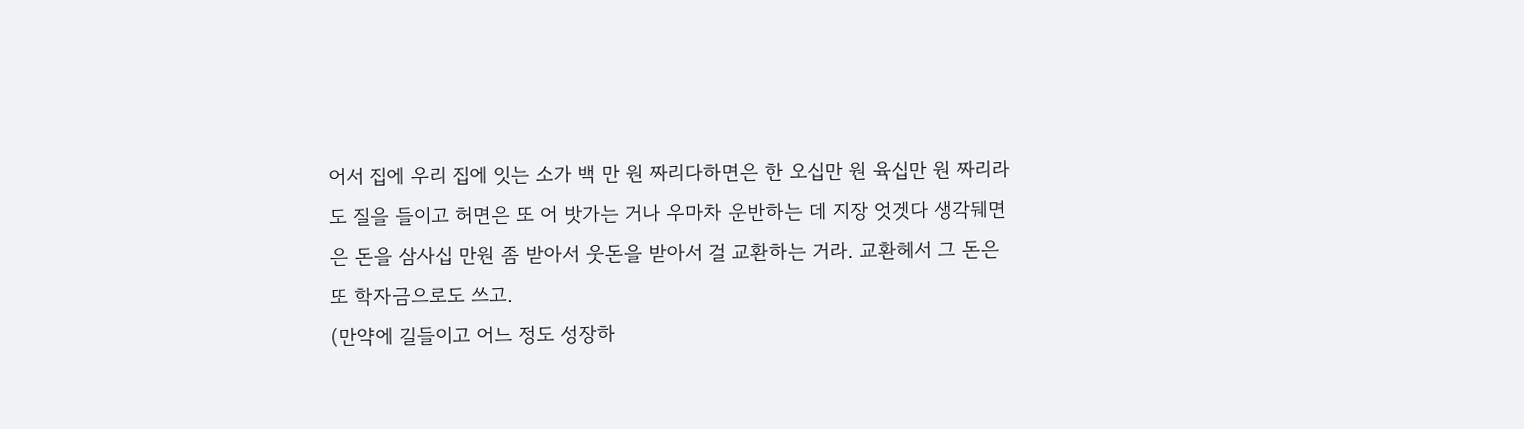어서 집에 우리 집에 잇는 소가 백 만 원 짜리다하면은 한 오십만 원 육십만 원 짜리라도 질을 들이고 허면은 또 어 밧가는 거나 우마차 운반하는 데 지장 엇겟다 생각뒈면은 돈을 삼사십 만원 좀 받아서 웃돈을 받아서 걸 교환하는 거라. 교환헤서 그 돈은 또 학자금으로도 쓰고.
(만약에 길들이고 어느 정도 성장하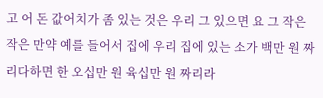고 어 돈 값어치가 좀 있는 것은 우리 그 있으면 요 그 작은 작은 만약 예를 들어서 집에 우리 집에 있는 소가 백만 원 짜리다하면 한 오십만 원 육십만 원 짜리라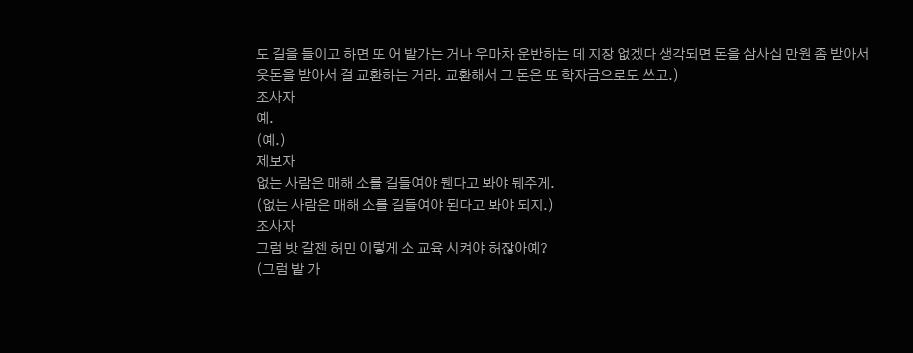도 길을 들이고 하면 또 어 밭가는 거나 우마차 운반하는 데 지장 없겠다 생각되면 돈을 삼사십 만원 좀 받아서 웃돈을 받아서 걸 교환하는 거라. 교환해서 그 돈은 또 학자금으로도 쓰고.)
조사자
예.
(예.)
제보자
없는 사람은 매해 소를 길들여야 뒌다고 봐야 뒈주게.
(없는 사람은 매해 소를 길들여야 된다고 봐야 되지.)
조사자
그럼 밧 갈젠 허민 이렇게 소 교육 시켜야 허잖아예?
(그럼 밭 가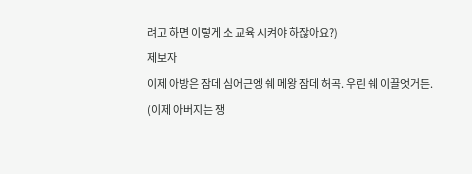려고 하면 이렇게 소 교육 시켜야 하잖아요?)
제보자
이제 아방은 잠데 심어근엥 쉐 메왕 잠데 허곡. 우린 쉐 이끌엇거든.
(이제 아버지는 쟁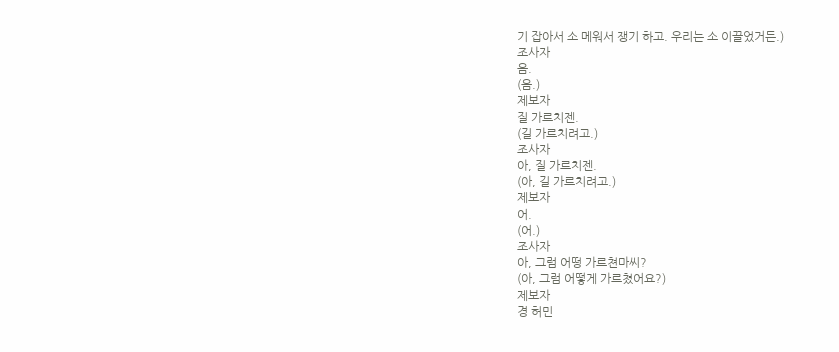기 잡아서 소 메워서 쟁기 하고. 우리는 소 이끌었거든.)
조사자
음.
(음.)
제보자
질 가르치젠.
(길 가르치려고.)
조사자
아, 질 가르치젠.
(아, 길 가르치려고.)
제보자
어.
(어.)
조사자
아, 그럼 어떵 가르쳔마씨?
(아, 그럼 어떻게 가르쳤어요?)
제보자
경 허민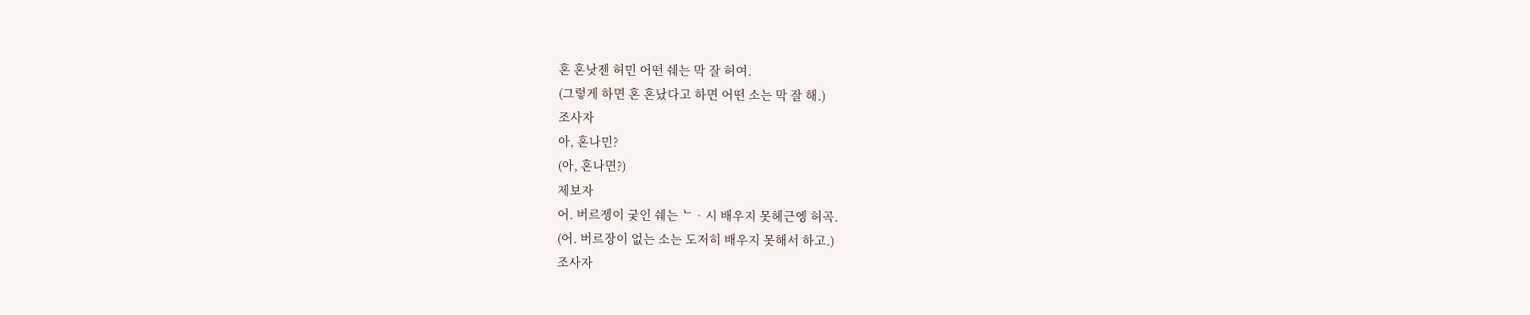혼 혼낫젠 허민 어떤 쉐는 막 잘 허여.
(그렇게 하면 혼 혼났다고 하면 어떤 소는 막 잘 해.)
조사자
아, 혼나민?
(아, 혼나면?)
제보자
어. 버르젱이 궂인 쉐는 ᄂᆞ시 배우지 못헤근엥 허곡.
(어. 버르장이 없는 소는 도저히 배우지 못해서 하고.)
조사자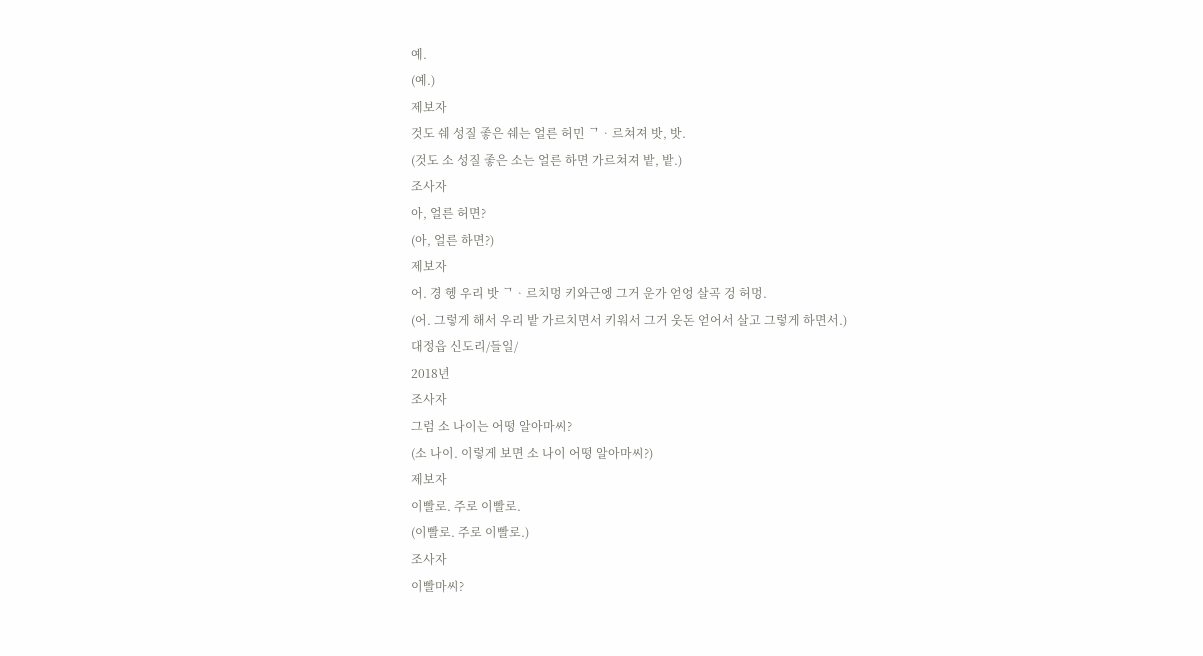예.
(예.)
제보자
것도 쉐 성질 좋은 쉐는 얼른 허민 ᄀᆞ르쳐져 밧, 밧.
(것도 소 성질 좋은 소는 얼른 하면 가르쳐져 밭, 밭.)
조사자
아, 얼른 허면?
(아, 얼른 하면?)
제보자
어. 경 헹 우리 밧 ᄀᆞ르치멍 키와근엥 그거 운가 얻엉 살곡 겅 허멍.
(어. 그렇게 해서 우리 밭 가르치면서 키워서 그거 웃돈 얻어서 살고 그렇게 하면서.)
대정읍 신도리/들일/
2018년
조사자
그럼 소 나이는 어떵 알아마씨?
(소 나이. 이렇게 보면 소 나이 어떵 알아마씨?)
제보자
이빨로. 주로 이빨로.
(이빨로. 주로 이빨로.)
조사자
이빨마씨?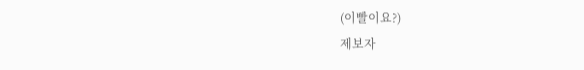(이빨이요?)
제보자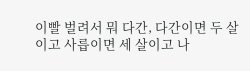이빨 벌려서 뭐 다간, 다간이면 두 살이고 사릅이면 세 살이고 나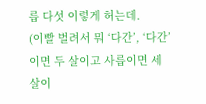릅 다섯 이렇게 허는데.
(이빨 벌려서 뭐 ‘다간’, ‘다간’이면 두 살이고 사릅이면 세 살이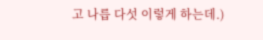고 나릅 다섯 이렇게 하는데.)